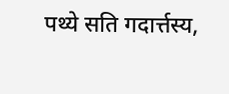पथ्ये सति गदार्त्तस्य,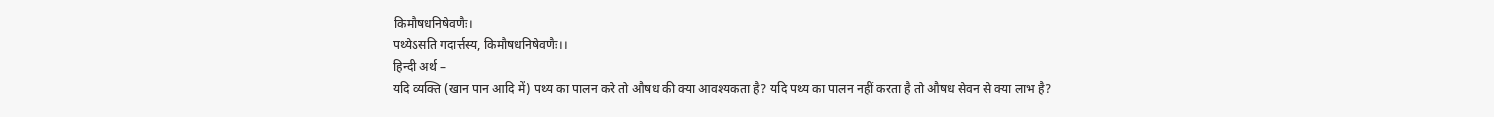किमौषधनिषेवणैः।
पथ्येऽसति गदार्त्तस्य, किमौषधनिषेवणैः।।
हिन्दी अर्थ –
यदि व्यक्ति (खान पान आदि में) पथ्य का पालन करे तो औषध की क्या आवश्यकता है? यदि पथ्य का पालन नहीं करता है तो औषध सेवन से क्या लाभ है?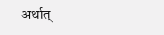अर्थात्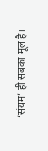‘संयम’ ही सबका मूल है।